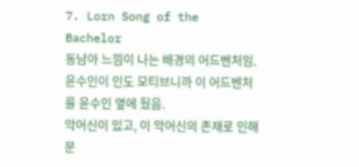7. Lorn Song of the Bachelor
동남아 느낌이 나는 배경의 어드벤처임. 윤수인이 인도 모티브니까 이 어드벤처를 윤수인 옆에 뒀음.
악어신이 있고, 이 악어신의 존재로 인해 문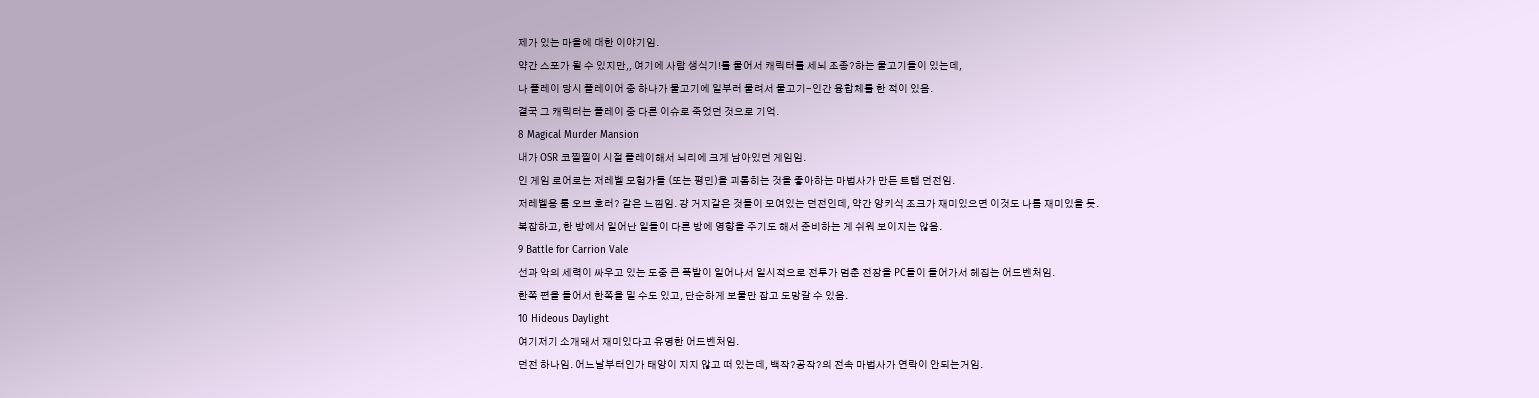제가 있는 마을에 대한 이야기임.
약간 스포가 될 수 있지만,, 여기에 사람 생식기!를 물어서 캐릭터를 세뇌 조종?하는 물고기들이 있는데,
나 플레이 당시 플레이어 중 하나가 물고기에 일부러 물려서 물고기-인간 융합체를 한 적이 있음.
결국 그 캐릭터는 플레이 중 다른 이슈로 죽었던 것으로 기억.
8 Magical Murder Mansion
내가 OSR 코찔찔이 시절 플레이해서 뇌리에 크게 남아있던 게임임.
인 게임 로어로는 저레벨 모험가들 (또는 평민)을 괴롭히는 것을 좋아하는 마법사가 만든 트랩 던전임.
저레벨용 툼 오브 호러? 같은 느낌임. 걍 거지같은 것들이 모여있는 던전인데, 약간 양키식 조크가 재미있으면 이것도 나름 재미있을 듯.
복잡하고, 한 방에서 일어난 일들이 다른 방에 영향을 주기도 해서 준비하는 게 쉬워 보이지는 않음.
9 Battle for Carrion Vale
선과 악의 세력이 싸우고 있는 도중 큰 폭발이 일어나서 일시적으로 전투가 멈춘 전장을 PC들이 들어가서 헤집는 어드벤처임.
한쪽 편을 들어서 한쪽을 밀 수도 있고, 단순하게 보물만 잡고 도망갈 수 있음.
10 Hideous Daylight
여기저기 소개돼서 재미있다고 유명한 어드벤처임.
던전 하나임. 어느날부터인가 태양이 지지 않고 떠 있는데, 백작?공작?의 전속 마법사가 연락이 안되는거임.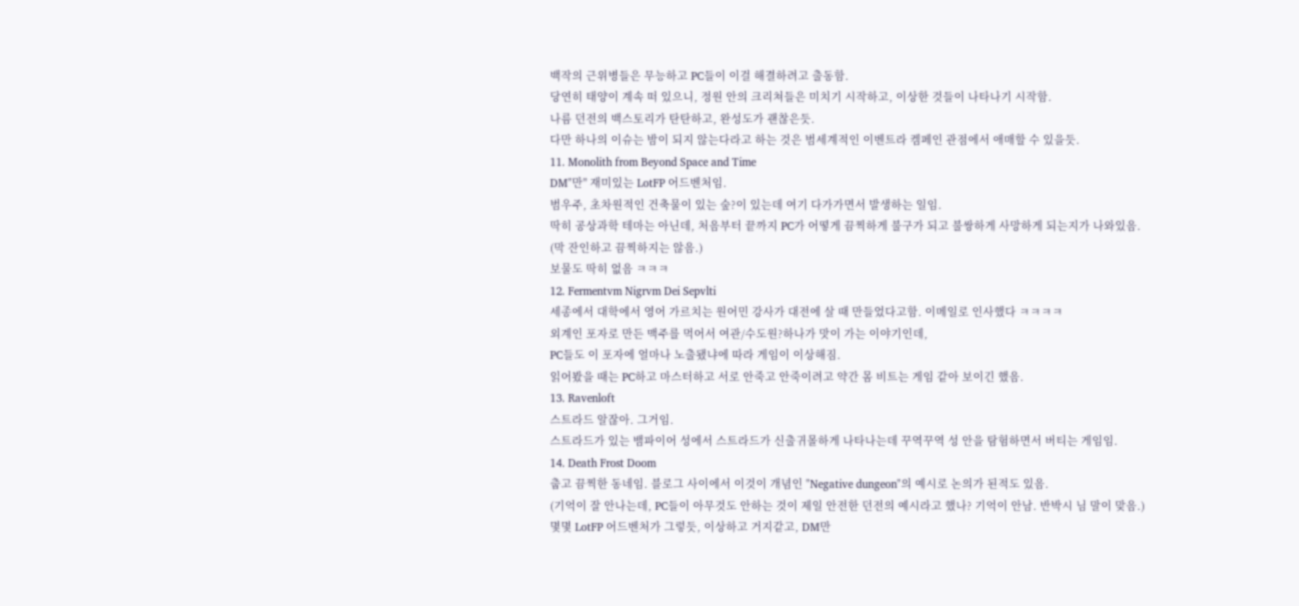백작의 근위병들은 무능하고 PC들이 이걸 해결하려고 출동함.
당연히 태양이 계속 떠 있으니, 정원 안의 크리쳐들은 미치기 시작하고, 이상한 것들이 나타나기 시작함.
나름 던전의 백스토리가 탄탄하고, 완성도가 괜찮은듯.
다만 하나의 이슈는 밤이 되지 않는다라고 하는 것은 범세계적인 이벤트라 켐페인 관점에서 애매할 수 있을듯.
11. Monolith from Beyond Space and Time
DM"만" 재미있는 LotFP 어드벤처임.
범우주, 초차원적인 건축물이 있는 숲?이 있는데 여기 다가가면서 발생하는 일임.
딱히 공상과학 테마는 아닌데, 처음부터 끝까지 PC가 어떻게 끔찍하게 불구가 되고 불쌍하게 사망하게 되는지가 나와있음.
(막 잔인하고 끔찍하지는 않음.)
보물도 딱히 없음 ㅋㅋㅋ
12. Fermentvm Nigrvm Dei Sepvlti
세종에서 대학에서 영어 가르치는 원어민 강사가 대전에 살 때 만들었다고함. 이메일로 인사했다 ㅋㅋㅋㅋ
외계인 포자로 만든 맥주를 먹어서 여관/수도원?하나가 맛이 가는 이야기인데,
PC들도 이 포자에 얼마나 노출됐냐에 따라 게임이 이상해짐.
읽어봤을 때는 PC하고 마스터하고 서로 안죽고 안죽이려고 약간 몸 비트는 게임 같아 보이긴 했음.
13. Ravenloft
스트라드 알잖아. 그거임.
스트라드가 있는 뱀파이어 성에서 스트라드가 신출귀몰하게 나타나는데 꾸역꾸역 성 안을 탐험하면서 버티는 게임임.
14. Death Frost Doom
춥고 끔찍한 동네임. 블로그 사이에서 이것이 개념인 "Negative dungeon"의 예시로 논의가 된적도 있음.
(기억이 잘 안나는데, PC들이 아무것도 안하는 것이 제일 안전한 던전의 예시라고 했나? 기억이 안남. 반박시 님 말이 맞음.)
몇몇 LotFP 어드벤처가 그렇듯, 이상하고 거지같고, DM만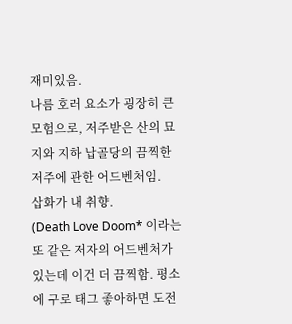재미있음.
나름 호러 요소가 굉장히 큰 모험으로, 저주받은 산의 묘지와 지하 납골당의 끔찍한 저주에 관한 어드벤처임.
삽화가 내 취향.
(Death Love Doom* 이라는 또 같은 저자의 어드벤처가 있는데 이건 더 끔찍함. 평소에 구로 태그 좋아하면 도전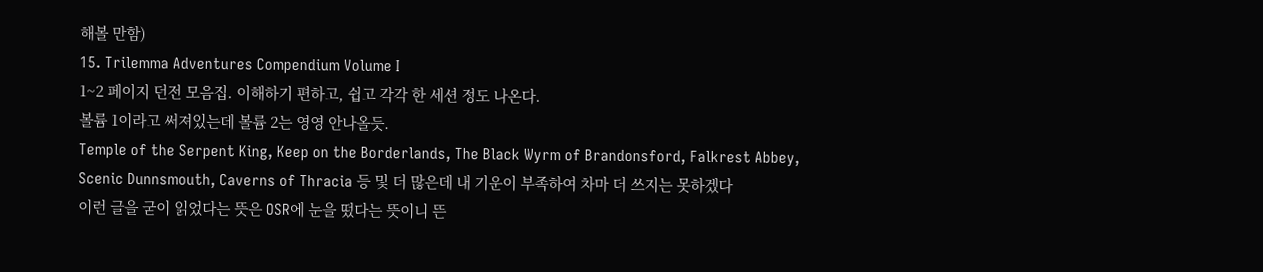해볼 만함)
15. Trilemma Adventures Compendium Volume I
1~2 페이지 던전 모음집. 이해하기 편하고, 쉽고 각각 한 세션 정도 나온다.
볼륨 1이라고 써져있는데 볼륨 2는 영영 안나올듯.
Temple of the Serpent King, Keep on the Borderlands, The Black Wyrm of Brandonsford, Falkrest Abbey,
Scenic Dunnsmouth, Caverns of Thracia 등 및 더 많은데 내 기운이 부족하여 차마 더 쓰지는 못하겠다
이런 글을 굳이 읽었다는 뜻은 OSR에 눈을 떴다는 뜻이니 뜬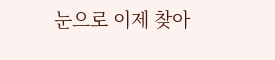눈으로 이제 찾아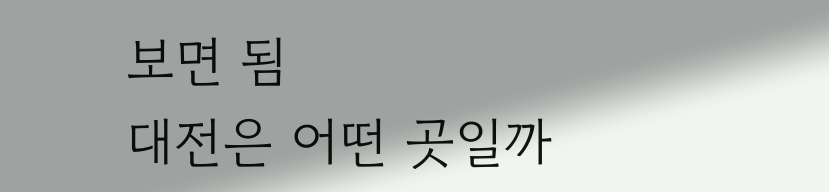보면 됨
대전은 어떤 곳일까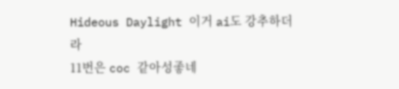Hideous Daylight 이거 ai도 강추하더라
11번은 coc 같아성좋네